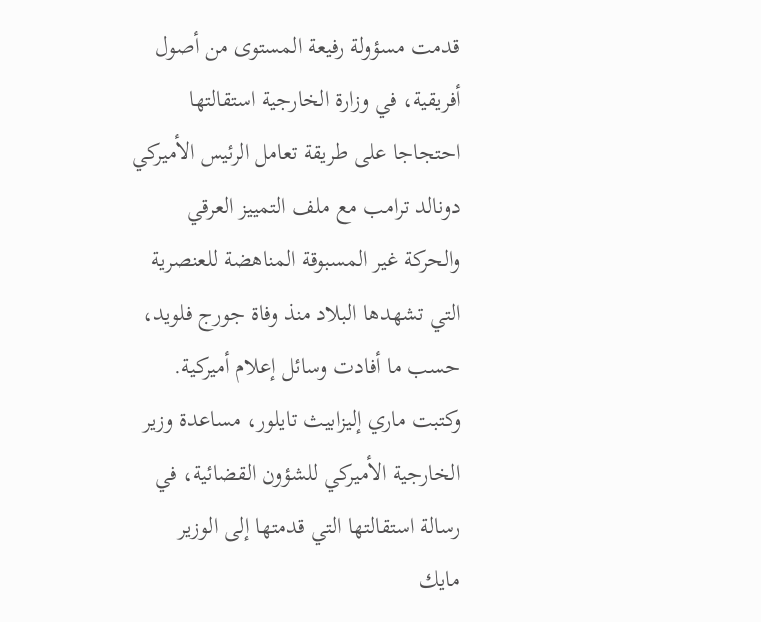قدمت مسؤولة رفيعة المستوى من أصول أفريقية، في وزارة الخارجية استقالتها احتجاجا على طريقة تعامل الرئيس الأميركي دونالد ترامب مع ملف التمييز العرقي والحركة غير المسبوقة المناهضة للعنصرية التي تشهدها البلاد منذ وفاة جورج فلويد، حسب ما أفادت وسائل إعلام أميركية.
وكتبت ماري إليزابيث تايلور، مساعدة وزير الخارجية الأميركي للشؤون القضائية، في رسالة استقالتها التي قدمتها إلى الوزير مايك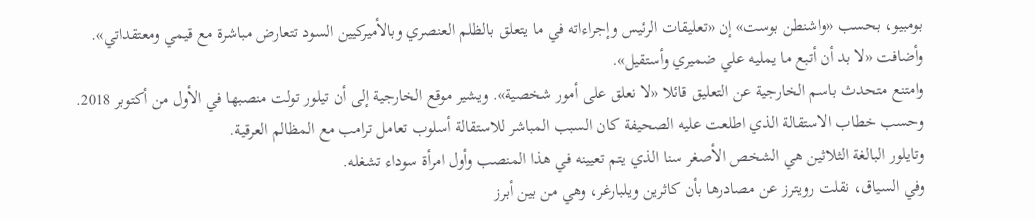بومبيو، بحسب «واشنطن بوست» إن «تعليقات الرئيس وإجراءاته في ما يتعلق بالظلم العنصري وبالأميركيين السود تتعارض مباشرة مع قيمي ومعتقداتي». وأضافت «لا بد أن أتبع ما يمليه علي ضميري وأستقيل».
وامتنع متحدث باسم الخارجية عن التعليق قائلا «لا نعلق على أمور شخصية». ويشير موقع الخارجية إلى أن تيلور تولت منصبها في الأول من أكتوبر 2018.
وحسب خطاب الاستقالة الذي اطلعت عليه الصحيفة كان السبب المباشر للاستقالة أسلوب تعامل ترامب مع المظالم العرقية.
وتايلور البالغة الثلاثين هي الشخص الأصغر سنا الذي يتم تعيينه في هذا المنصب وأول امرأة سوداء تشغله.
وفي السياق، نقلت رويترز عن مصادرها بأن كاثرين ويلبارغر، وهي من بين أبرز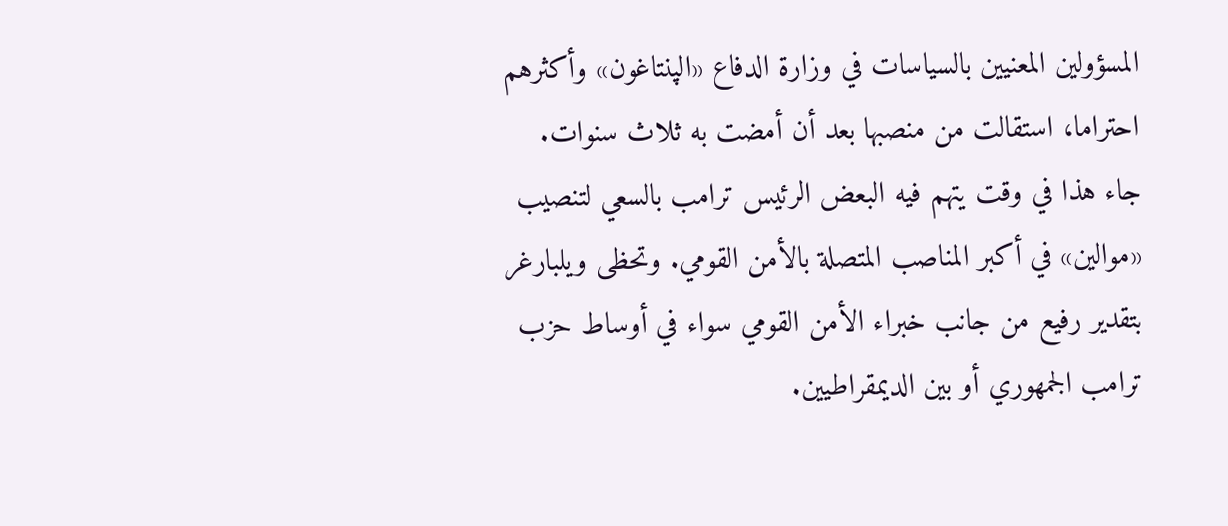المسؤولين المعنيين بالسياسات في وزارة الدفاع «الپنتاغون» وأكثرهم احتراما، استقالت من منصبها بعد أن أمضت به ثلاث سنوات.
جاء هذا في وقت يتهم فيه البعض الرئيس ترامب بالسعي لتنصيب «موالين» في أكبر المناصب المتصلة بالأمن القومي. وتحظى ويلبارغر بتقدير رفيع من جانب خبراء الأمن القومي سواء في أوساط حزب ترامب الجمهوري أو بين الديمقراطيين.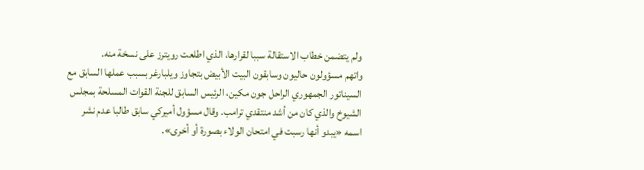ولم يتضمن خطاب الاستقالة سببا لقرارها، الذي اطلعت رويترز على نسخة منه.
واتهم مسؤولون حاليون وسابقون البيت الأبيض بتجاوز ويلبارغر بسبب عملها السابق مع السيناتور الجمهوري الراحل جون مكين، الرئيس السابق للجنة القوات المسلحة بمجلس الشيوخ والذي كان من أشد منتقدي ترامب. وقال مسؤول أميركي سابق طالبا عدم نشر اسمه «يبدو أنها رسبت في امتحان الولاء بصورة أو أخرى».